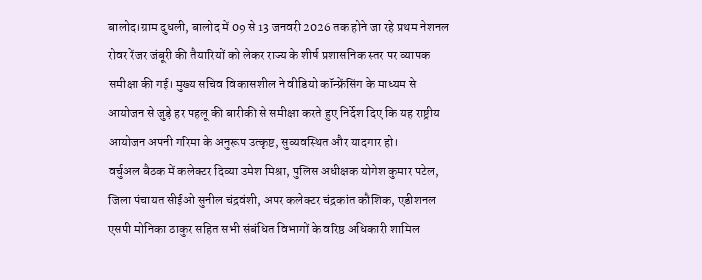बालोद।ग्राम दुधली, बालोद में 09 से 13 जनवरी 2026 तक होने जा रहे प्रथम नेशनल रोवर रेंजर जंबूरी की तैयारियों को लेकर राज्य के शीर्ष प्रशासनिक स्तर पर व्यापक समीक्षा की गई। मुख्य सचिव विकासशील ने वीडियो कॉन्फ्रेंसिंग के माध्यम से आयोजन से जुड़े हर पहलू की बारीकी से समीक्षा करते हुए निर्देश दिए कि यह राष्ट्रीय आयोजन अपनी गरिमा के अनुरूप उत्कृष्ट, सुव्यवस्थित और यादगार हो।
वर्चुअल बैठक में कलेक्टर दिव्या उमेश मिश्रा, पुलिस अधीक्षक योगेश कुमार पटेल, जिला पंचायत सीईओ सुनील चंद्रवंशी, अपर कलेक्टर चंद्रकांत कौशिक, एडीशनल एसपी मोनिका ठाकुर सहित सभी संबंधित विभागों के वरिष्ठ अधिकारी शामिल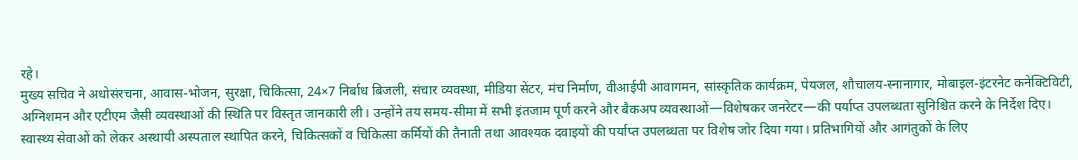रहे।
मुख्य सचिव ने अधोसंरचना, आवास-भोजन, सुरक्षा, चिकित्सा, 24×7 निर्बाध बिजली, संचार व्यवस्था, मीडिया सेंटर, मंच निर्माण, वीआईपी आवागमन, सांस्कृतिक कार्यक्रम, पेयजल, शौचालय-स्नानागार, मोबाइल-इंटरनेट कनेक्टिविटी, अग्निशमन और एटीएम जैसी व्यवस्थाओं की स्थिति पर विस्तृत जानकारी ली। उन्होंने तय समय-सीमा में सभी इंतजाम पूर्ण करने और बैकअप व्यवस्थाओं—विशेषकर जनरेटर—की पर्याप्त उपलब्धता सुनिश्चित करने के निर्देश दिए।
स्वास्थ्य सेवाओं को लेकर अस्थायी अस्पताल स्थापित करने, चिकित्सकों व चिकित्सा कर्मियों की तैनाती तथा आवश्यक दवाइयों की पर्याप्त उपलब्धता पर विशेष जोर दिया गया। प्रतिभागियों और आगंतुकों के लिए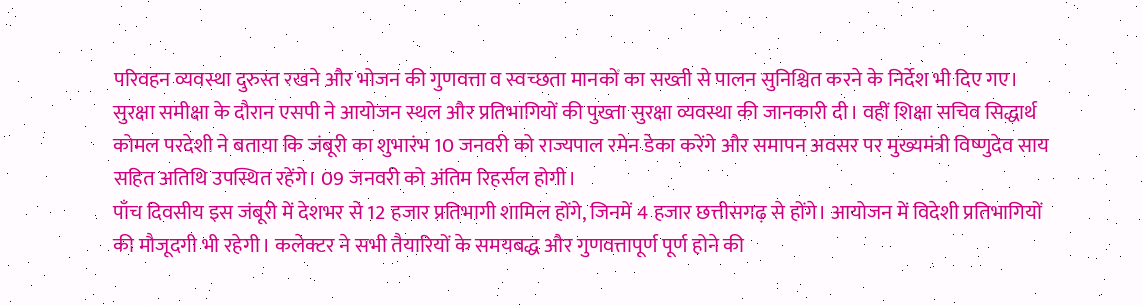परिवहन व्यवस्था दुरुस्त रखने और भोजन की गुणवत्ता व स्वच्छता मानकों का सख्ती से पालन सुनिश्चित करने के निर्देश भी दिए गए।
सुरक्षा समीक्षा के दौरान एसपी ने आयोजन स्थल और प्रतिभागियों की पुख्ता सुरक्षा व्यवस्था की जानकारी दी। वहीं शिक्षा सचिव सिद्धार्थ कोमल परदेशी ने बताया कि जंबूरी का शुभारंभ 10 जनवरी को राज्यपाल रमेन डेका करेंगे और समापन अवसर पर मुख्यमंत्री विष्णुदेव साय सहित अतिथि उपस्थित रहेंगे। 09 जनवरी को अंतिम रिहर्सल होगी।
पाँच दिवसीय इस जंबूरी में देशभर से 12 हजार प्रतिभागी शामिल होंगे, जिनमें 4 हजार छत्तीसगढ़ से होंगे। आयोजन में विदेशी प्रतिभागियों की मौजूदगी भी रहेगी। कलेक्टर ने सभी तैयारियों के समयबद्ध और गुणवत्तापूर्ण पूर्ण होने की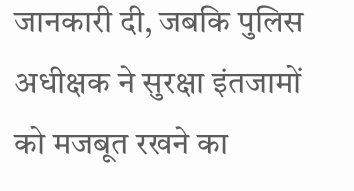जानकारी दी, जबकि पुलिस अधीक्षक ने सुरक्षा इंतजामों को मजबूत रखने का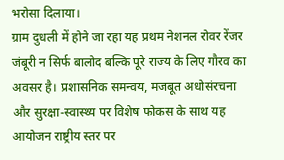भरोसा दिलाया।
ग्राम दुधली में होने जा रहा यह प्रथम नेशनल रोवर रेंजर जंबूरी न सिर्फ बालोद बल्कि पूरे राज्य के लिए गौरव का अवसर है। प्रशासनिक समन्वय, मजबूत अधोसंरचना और सुरक्षा-स्वास्थ्य पर विशेष फोकस के साथ यह आयोजन राष्ट्रीय स्तर पर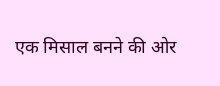एक मिसाल बनने की ओर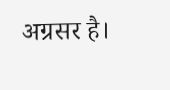अग्रसर है।